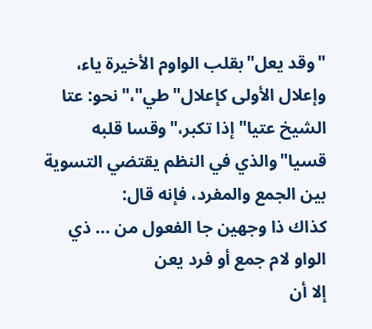"وقد يعل"بقلب الواوم الأخيرة ياء، وإعلال الأولى كإعلال"طي"،"نحو: عتا الشيخ عتيا"إذا تكبر،"وقسا قلبه قسيا"والذي في النظم يقتضي التسوية بين الجمع والمفرد، فإنه قال:
كذاك ذا وجهين جا الفعول من ... ذي الواو لام جمع أو فرد يعن
إلا أن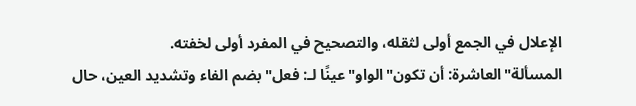الإعلال في الجمع أولى لثقله، والتصحيح في المفرد أولى لخفته.
المسألة"العاشرة: أن تكون"الواو"عينًا لـ: فعل"بضم الفاء وتشديد العين، حال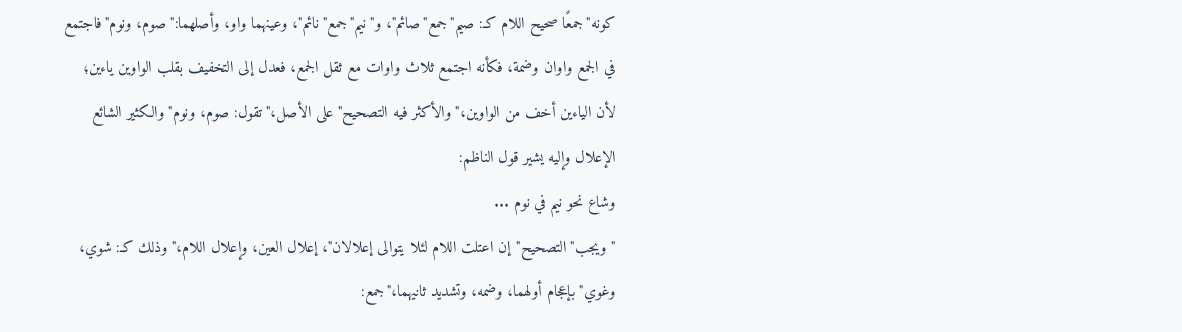كونه"جمعًا صحيح اللام كـ: صيم"جمع"صائم"، و"نيم"جمع"نائم"، وعينهما واو، وأصلهما:"صوم، ونوم"فاجتمع في الجمع واوان وضمة، فكأنه اجتمع ثلاث واوات مع ثقل الجمع، فعدل إلى التخفيف بقلب الواوين ياءين؛ لأن الياءين أخف من الواوين،"والأكثر فيه التصحيح"على الأصل،"تقول: صوم، ونوم"والكثير الشائع الإعلال وإليه يشير قول الناظم:
وشاع نحو نيم في نوم ...
"ويجب"التصحيح"إن اعتلت اللام لئلا يتوالى إعلالان"، إعلال العين، وإعلال اللام،"وذلك كـ: شوي، وغوي"بإعجام أولهما، وضمه، وتشديد ثانيهما،"جمع: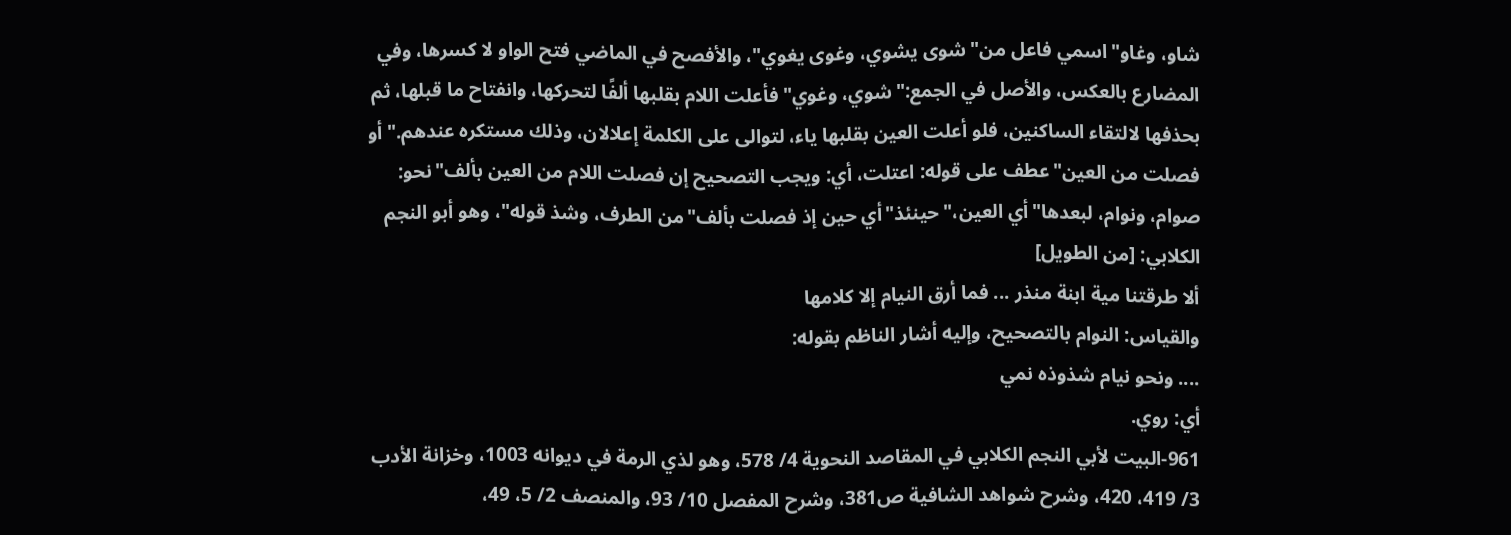شاو، وغاو"اسمي فاعل من"شوى يشوي، وغوى يغوي"، والأفصح في الماضي فتح الواو لا كسرها، وفي المضارع بالعكس، والأصل في الجمع:"شوي، وغوي"فأعلت اللام بقلبها ألفًا لتحركها، وانفتاح ما قبلها، ثم بحذفها لالتقاء الساكنين، فلو أعلت العين بقلبها ياء، لتوالى على الكلمة إعلالان، وذلك مستكره عندهم."أو فصلت من العين"عطف على قوله: اعتلت، أي: ويجب التصحيح إن فصلت اللام من العين بألف"نحو: صوام، ونوام، لبعدها"أي العين،"حينئذ"أي حين إذ فصلت بألف"من الطرف، وشذ قوله"، وهو أبو النجم الكلابي: [من الطويل]
ألا طرقتنا مية ابنة منذر ... فما أرق النيام إلا كلامها
والقياس: النوام بالتصحيح، وإليه أشار الناظم بقوله:
.... ونحو نيام شذوذه نمي
أي: روي.
961-البيت لأبي النجم الكلابي في المقاصد النحوية 4/ 578، وهو لذي الرمة في ديوانه 1003، وخزانة الأدب 3/ 419، 420، وشرح شواهد الشافية ص381، وشرح المفصل 10/ 93، والمنصف 2/ 5، 49،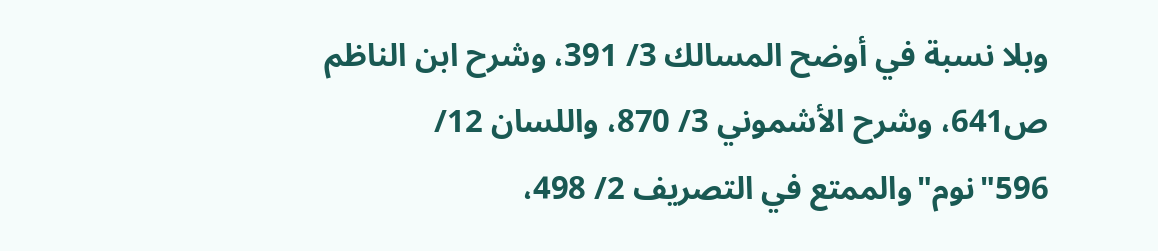وبلا نسبة في أوضح المسالك 3/ 391، وشرح ابن الناظم ص641، وشرح الأشموني 3/ 870، واللسان 12/ 596"نوم"والممتع في التصريف 2/ 498،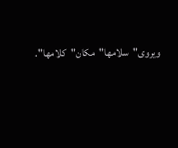ويروى"سلامها"مكان"كلامها".